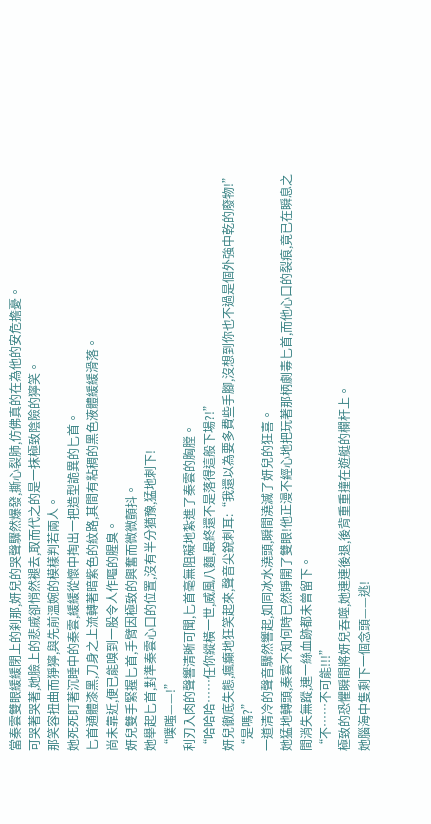當秦雲雙眼緩緩閉上的刹那,妍兒的哭聲驟然爆發,撕心裂肺,仿佛真的在為他的安危擔憂。
可哭著哭著,她臉上的悲戚卻悄然褪去,取而代之的是一抹極致陰險的獰笑。
那笑容扭曲而猙獰,與先前溫婉的模樣判若兩人。
她死死盯著沉睡中的秦雲,緩緩從懷中掏出一把造型詭異的匕首。
匕首通體漆黑,刀身之上流轉著暗紫色的紋路,其間有粘稠的黑色液體緩緩滑落。
尚未靠近,便已能嗅到一股令人作嘔的腥臭。
妍兒雙手緊握匕首,手臂因極致的興奮而微微顫抖。
她舉起匕首,對準秦雲心口的位置,沒有半分猶豫,猛地刺下!
“噗嗤——!”
利刃入肉的聲響清晰可聞,匕首毫無阻礙地紮進了秦雲的胸膛。
“哈哈哈……任你縱橫一世,威風八麵,最終還不是落得這般下場?!”
妍兒徹底失態,瘋癲地狂笑起來,聲音尖銳刺耳:“我還以為要多費些手腳,沒想到你也不過是個外強中乾的廢物!”
“是嗎?”
一道清冷的聲音驟然響起,如同冰水澆頭,瞬間澆滅了妍兒的狂喜。
她猛地轉頭,秦雲不知何時已然睜開了雙眼!他正漫不經心地把玩著那柄劇毒匕首,而他心口的裂痕,竟已在瞬息之間消失無蹤,連一絲血跡都未曾留下。
“不……不可能!!!”
極致的恐懼瞬間將妍兒吞噬,她連連後退,後背重重撞在遊艇的欄杆上。
她腦海中隻剩下一個念頭——逃!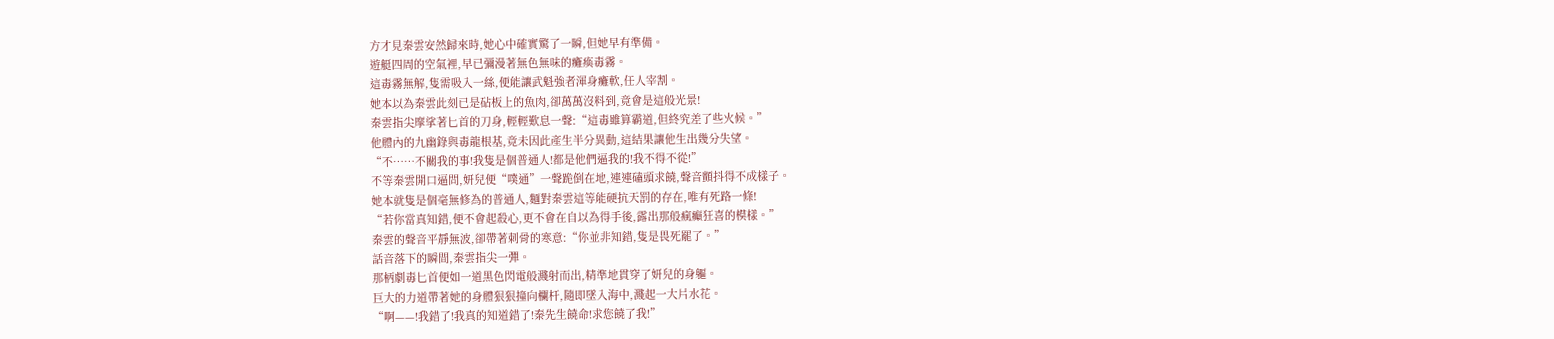方才見秦雲安然歸來時,她心中確實驚了一瞬,但她早有準備。
遊艇四周的空氣裡,早已彌漫著無色無味的癱瘓毒霧。
這毒霧無解,隻需吸入一絲,便能讓武魁強者渾身癱軟,任人宰割。
她本以為秦雲此刻已是砧板上的魚肉,卻萬萬沒料到,竟會是這般光景!
秦雲指尖摩挲著匕首的刀身,輕輕歎息一聲:“這毒雖算霸道,但終究差了些火候。”
他體內的九幽錄與毒龍根基,竟未因此產生半分異動,這結果讓他生出幾分失望。
“不……不關我的事!我隻是個普通人!都是他們逼我的!我不得不從!”
不等秦雲開口逼問,妍兒便“噗通”一聲跪倒在地,連連磕頭求饒,聲音顫抖得不成樣子。
她本就隻是個毫無修為的普通人,麵對秦雲這等能硬抗天罰的存在,唯有死路一條!
“若你當真知錯,便不會起殺心,更不會在自以為得手後,露出那般瘋癲狂喜的模樣。”
秦雲的聲音平靜無波,卻帶著刺骨的寒意:“你並非知錯,隻是畏死罷了。”
話音落下的瞬間,秦雲指尖一彈。
那柄劇毒匕首便如一道黑色閃電般濺射而出,精準地貫穿了妍兒的身軀。
巨大的力道帶著她的身體狠狠撞向欄杆,隨即墜入海中,濺起一大片水花。
“啊——!我錯了!我真的知道錯了!秦先生饒命!求您饒了我!”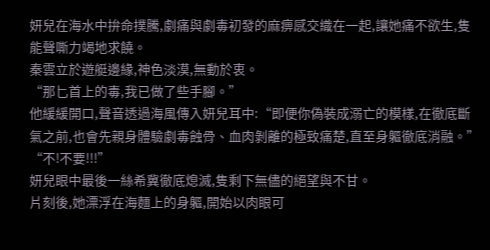妍兒在海水中拚命撲騰,劇痛與劇毒初發的麻痹感交織在一起,讓她痛不欲生,隻能聲嘶力竭地求饒。
秦雲立於遊艇邊緣,神色淡漠,無動於衷。
“那匕首上的毒,我已做了些手腳。”
他緩緩開口,聲音透過海風傳入妍兒耳中:“即便你偽裝成溺亡的模樣,在徹底斷氣之前,也會先親身體驗劇毒蝕骨、血肉剝離的極致痛楚,直至身軀徹底消融。”
“不!不要!!!”
妍兒眼中最後一絲希冀徹底熄滅,隻剩下無儘的絕望與不甘。
片刻後,她漂浮在海麵上的身軀,開始以肉眼可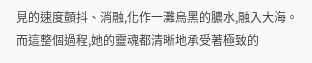見的速度顫抖、消融,化作一灘烏黑的膿水,融入大海。
而這整個過程,她的靈魂都清晰地承受著極致的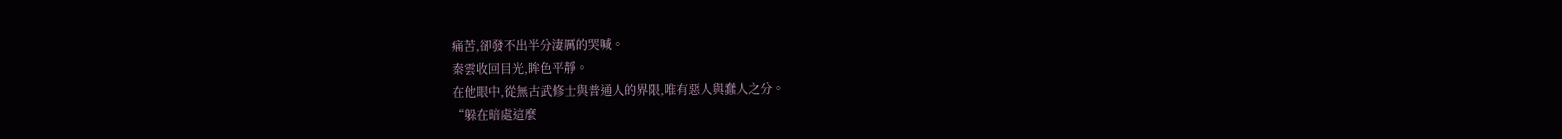痛苦,卻發不出半分淒厲的哭喊。
秦雲收回目光,眸色平靜。
在他眼中,從無古武修士與普通人的界限,唯有惡人與蠢人之分。
“躲在暗處這麼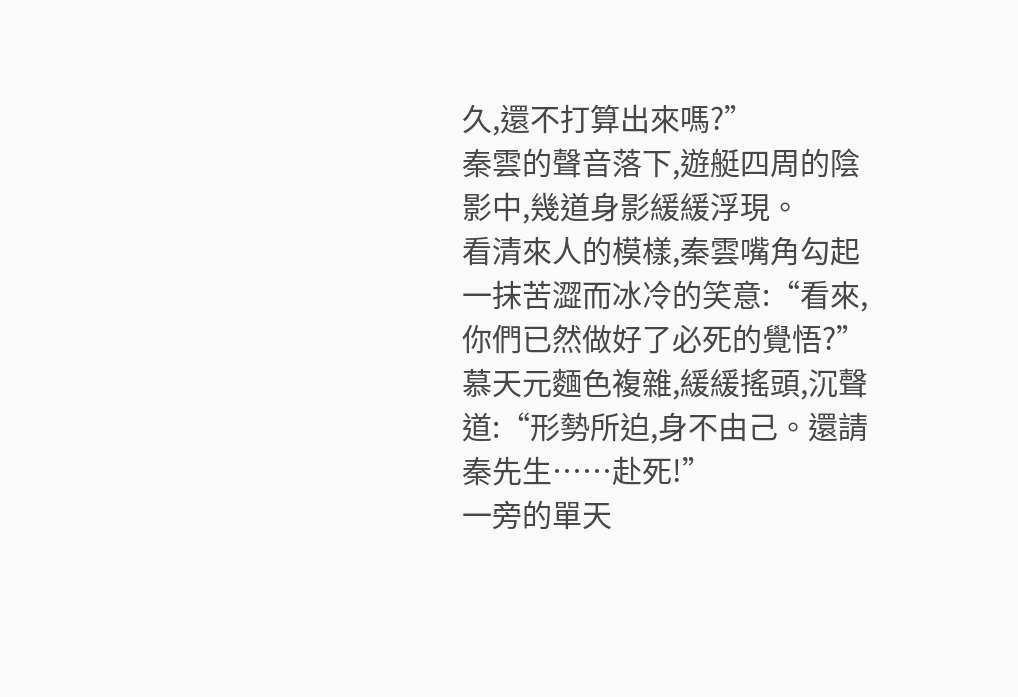久,還不打算出來嗎?”
秦雲的聲音落下,遊艇四周的陰影中,幾道身影緩緩浮現。
看清來人的模樣,秦雲嘴角勾起一抹苦澀而冰冷的笑意:“看來,你們已然做好了必死的覺悟?”
慕天元麵色複雜,緩緩搖頭,沉聲道:“形勢所迫,身不由己。還請秦先生……赴死!”
一旁的單天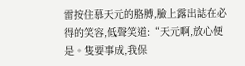雷按住慕天元的胳膊,臉上露出誌在必得的笑容,低聲笑道:“天元啊,放心便是。隻要事成,我保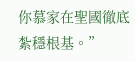你慕家在聖國徹底紮穩根基。”